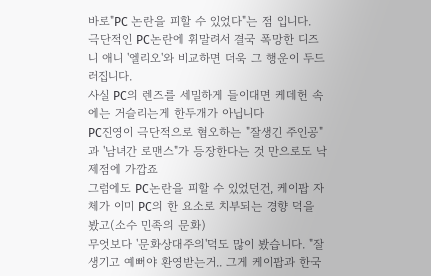바로"PC 논란을 피할 수 있었다"는 점 입니다.
극단적인 PC논란에 휘말려서 결국 폭망한 디즈니 애니 '엘리오'와 비교하면 더욱 그 행운이 두드러집니다.
사실 PC의 렌즈를 세밀하게 들이대면 케데헌 속에는 거슬리는게 한두개가 아닙니다
PC진영이 극단적으로 혐오하는 "잘생긴 주인공"과 '남녀간 로맨스"가 등장한다는 것 만으로도 낙제점에 가깝죠
그럼에도 PC논란을 피할 수 있었던건, 케이팝 자체가 이미 PC의 한 요소로 치부되는 경향 덕을 봤고(소수 민족의 문화)
무엇보다 '문화상대주의'덕도 많이 봤습니다. "잘생기고 예뻐야 환영받는거.. 그게 케이팝과 한국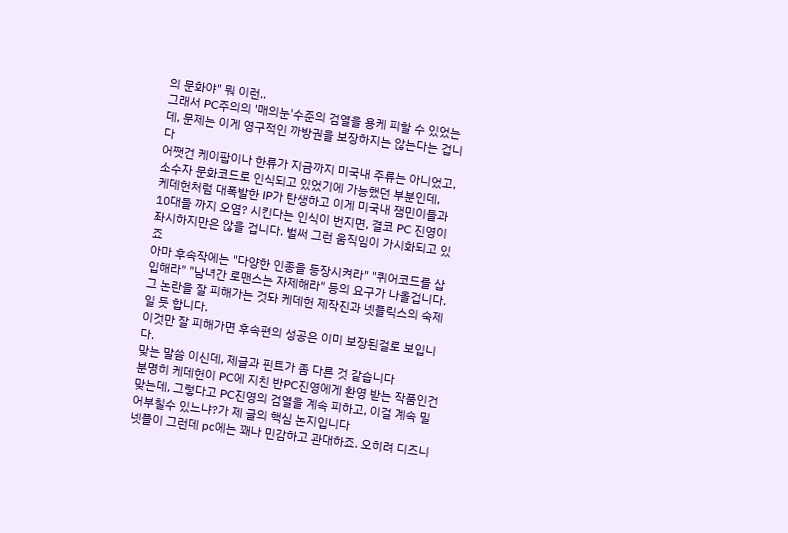의 문화야" 뭐 이런..
그래서 PC주의의 '매의눈'수준의 검열을 용케 피할 수 있었는데, 문제는 이게 영구적인 까방권을 보장하지는 않는다는 겁니다
어쨋건 케이팝이나 한류가 지금까지 미국내 주류는 아니었고, 소수자 문화코드로 인식되고 있었기에 가능했던 부분인데,
케데헌처럼 대폭발한 IP가 탄생하고 이게 미국내 잼민이들과 10대들 까지 오염? 시킨다는 인식이 번지면, 결코 PC 진영이 좌시하지만은 않을 겁니다. 벌써 그런 움직임이 가시화되고 있죠
아마 후속작에는 "다양한 인종을 등장시켜라" "퀴어코드를 삽입해라" "남녀간 로맨스는 자제해라" 등의 요구가 나올겁니다.
그 논란을 잘 피해가는 것돠 케데헌 제작진과 넷플릭스의 숙제일 듯 합니다.
이것만 잘 피해가면 후속편의 성공은 이미 보장된걸로 보입니다.
맞는 말씀 이신데, 제글과 핀트가 좀 다른 것 같습니다
분명히 케데헌이 PC에 지친 반PC진영에게 환영 받는 작품인건 맞는데, 그렇다고 PC진영의 검열을 계속 피하고, 이걸 계속 밀어부칠수 있느냐?가 제 글의 핵심 논지입니다
넷플이 그런데 pc에는 꽤나 민감하고 관대하죠. 오히려 디즈니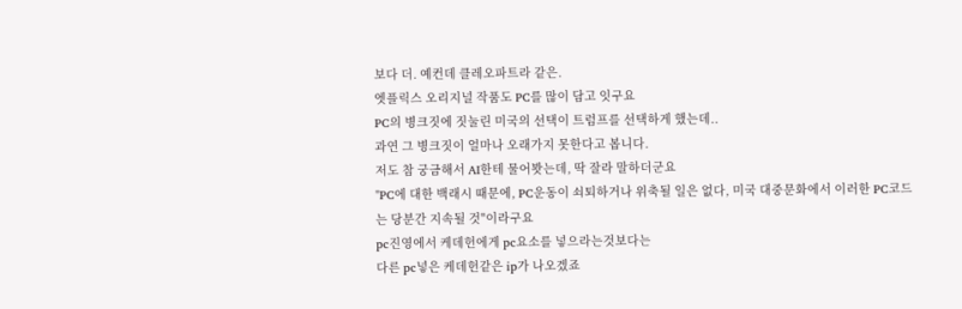보다 더. 예컨데 클레오파트라 같은.
엣플릭스 오리지널 작품도 PC를 많이 담고 잇구요
PC의 병크짓에 짓눌린 미국의 선택이 트럼프를 선택하게 했는데..
과연 그 병크짓이 얼마나 오래가지 못한다고 봅니다.
저도 참 궁금해서 AI한테 물어봣는데, 딱 잘라 말하더군요
"PC에 대한 백래시 때문에, PC운동이 쇠퇴하거나 위축될 일은 없다, 미국 대중문화에서 이러한 PC코드는 당분간 지속될 것"이라구요
pc진영에서 케데헌에게 pc요소를 넣으라는것보다는
다른 pc넣은 케데헌같은 ip가 나오겠죠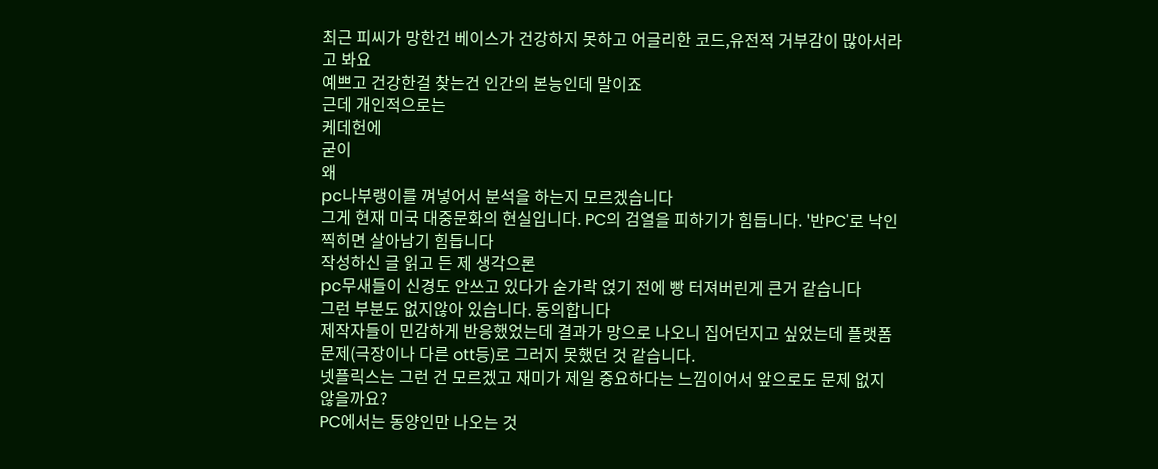최근 피씨가 망한건 베이스가 건강하지 못하고 어글리한 코드,유전적 거부감이 많아서라고 봐요
예쁘고 건강한걸 찾는건 인간의 본능인데 말이죠
근데 개인적으로는
케데헌에
굳이
왜
pc나부랭이를 껴넣어서 분석을 하는지 모르겠습니다
그게 현재 미국 대중문화의 현실입니다. PC의 검열을 피하기가 힘듭니다. '반PC'로 낙인찍히면 살아남기 힘듭니다
작성하신 글 읽고 든 제 생각으론
pc무새들이 신경도 안쓰고 있다가 숟가락 얹기 전에 빵 터져버린게 큰거 같습니다
그런 부분도 없지않아 있습니다. 동의합니다
제작자들이 민감하게 반응했었는데 결과가 망으로 나오니 집어던지고 싶었는데 플랫폼 문제(극장이나 다른 ott등)로 그러지 못했던 것 같습니다.
넷플릭스는 그런 건 모르겠고 재미가 제일 중요하다는 느낌이어서 앞으로도 문제 없지 않을까요?
PC에서는 동양인만 나오는 것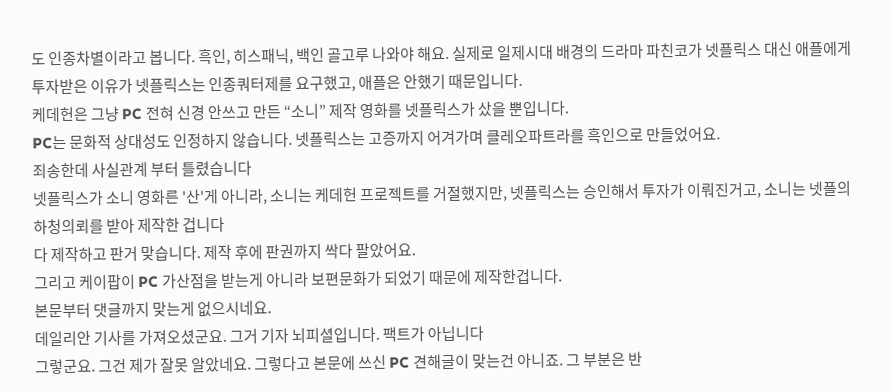도 인종차별이라고 봅니다. 흑인, 히스패닉, 백인 골고루 나와야 해요. 실제로 일제시대 배경의 드라마 파친코가 넷플릭스 대신 애플에게 투자받은 이유가 넷플릭스는 인종쿼터제를 요구했고, 애플은 안했기 때문입니다.
케데헌은 그냥 PC 전혀 신경 안쓰고 만든 “소니” 제작 영화를 넷플릭스가 샀을 뿐입니다.
PC는 문화적 상대성도 인정하지 않습니다. 넷플릭스는 고증까지 어겨가며 클레오파트라를 흑인으로 만들었어요.
죄송한데 사실관계 부터 틀렸습니다
넷플릭스가 소니 영화른 '산'게 아니라, 소니는 케데헌 프로젝트를 거절했지만, 넷플릭스는 승인해서 투자가 이뤄진거고, 소니는 넷플의 하청의뢰를 받아 제작한 겁니다
다 제작하고 판거 맞습니다. 제작 후에 판권까지 싹다 팔았어요.
그리고 케이팝이 PC 가산점을 받는게 아니라 보편문화가 되었기 때문에 제작한겁니다.
본문부터 댓글까지 맞는게 없으시네요.
데일리안 기사를 가져오셨군요. 그거 기자 뇌피셜입니다. 팩트가 아닙니다
그렇군요. 그건 제가 잘못 알았네요. 그렇다고 본문에 쓰신 PC 견해글이 맞는건 아니죠. 그 부분은 반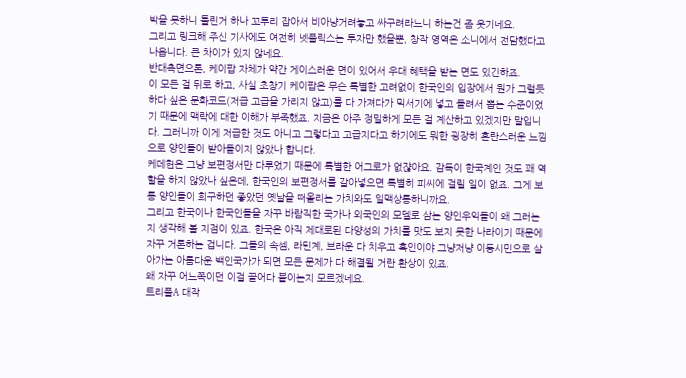박을 못하니 틀린거 하나 꼬투리 잡아서 비아냥거려놓고 싸구려라느니 하는건 좀 웃기네요.
그리고 링크해 주신 기사에도 여전히 넷플릭스는 투자만 했을뿐, 창작 영역은 소니에서 전담했다고 나옵니다. 큰 차이가 있지 않네요.
반대측면으론, 케이팝 자체가 약간 게이스러운 면이 있어서 우대 혜택을 받는 면도 있긴하죠.
이 모든 걸 뒤로 하고, 사실 초창기 케이팝은 무슨 특별한 고려없이 한국인의 입장에서 뭔가 그럴듯하다 싶은 문화코드(저급 고급을 가리지 않고)를 다 가져다가 믹서기에 넣고 돌려서 뽑는 수준이었기 때문에 맥락에 대한 이해가 부족했죠. 지금은 아주 정밀하게 모든 걸 계산하고 있겠지만 말입니다. 그러니까 이게 저급한 것도 아니고 그렇다고 고급지다고 하기에도 뭐한 굉장히 혼란스러운 느낌으로 양인들이 받아들이지 않았나 합니다.
케데헌은 그냥 보편정서만 다루었기 때문에 특별한 어그로가 없쟎아요. 감독이 한국계인 것도 꽤 역할을 하지 않았나 싶은데, 한국인의 보편정서를 갈아넣으면 특별히 피씨에 걸릴 일이 없죠. 그게 보통 양인들이 희구하던 좋았던 옛날을 떠올리는 가치와도 일맥상통하니까요.
그리고 한국이나 한국인들을 자꾸 바람직한 국가나 외국인의 모델로 삼는 양인우익들이 왜 그러는지 생각해 볼 지점이 있죠. 한국은 아직 제대로된 다양성의 가치를 맛도 보지 못한 나라이기 때문에 자꾸 거론하는 겁니다. 그들의 속셈, 라틴계, 브라운 다 치우고 흑인이야 그냥저냥 이등시민으로 살아가는 아름다운 백인국가가 되면 모든 문제가 다 해결될 거란 환상이 있죠.
왜 자꾸 어느쪽이던 이걸 끌어다 붙이는지 모르겠네요.
트리플A 대작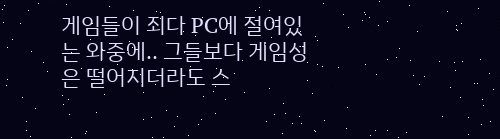게임들이 죄다 PC에 절여있는 와중에.. 그들보다 게임성은 떨어지더라도 스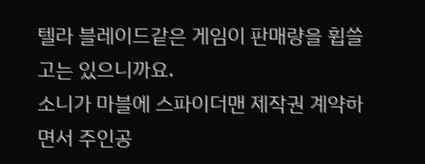텔라 블레이드같은 게임이 판매량을 휩쓸고는 있으니까요.
소니가 마블에 스파이더맨 제작권 계약하면서 주인공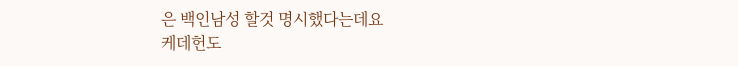은 백인남성 할것 명시했다는데요
케데헌도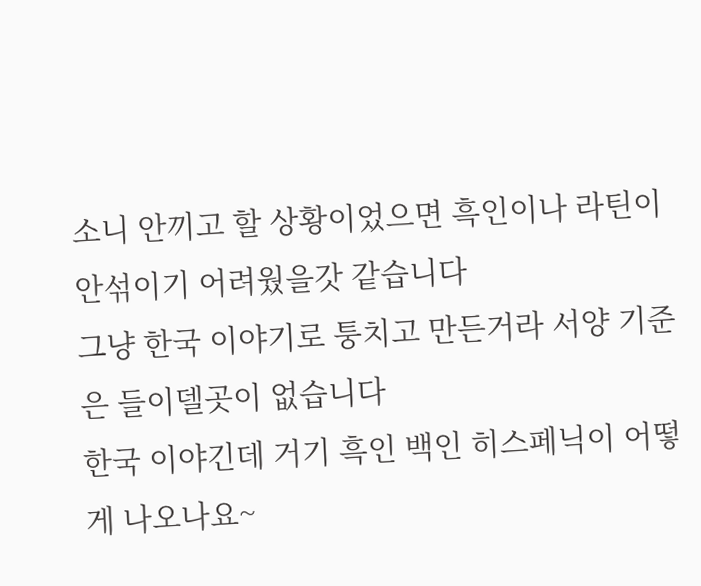소니 안끼고 할 상황이었으면 흑인이나 라틴이 안섞이기 어려웠을갓 같습니다
그냥 한국 이야기로 퉁치고 만든거라 서양 기준은 들이델곳이 없습니다
한국 이야긴데 거기 흑인 백인 히스페닉이 어떻게 나오나요~